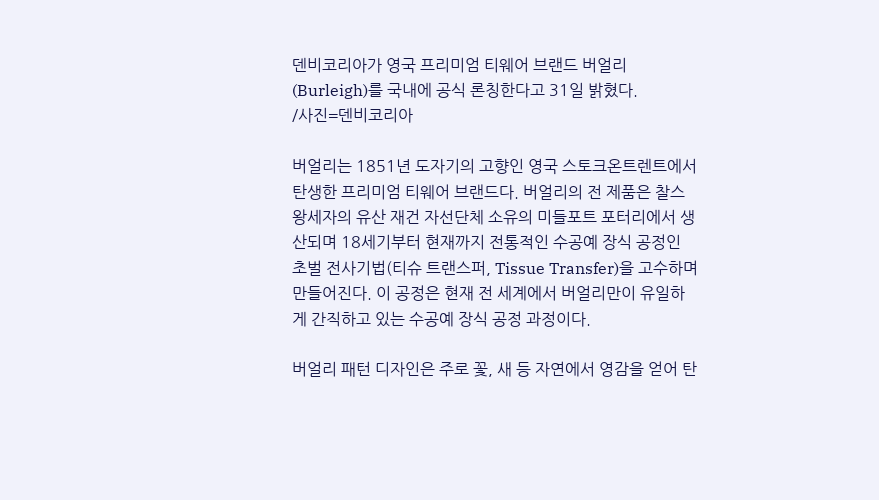덴비코리아가 영국 프리미엄 티웨어 브랜드 버얼리(Burleigh)를 국내에 공식 론칭한다고 31일 밝혔다.
/사진=덴비코리아

버얼리는 1851년 도자기의 고향인 영국 스토크온트렌트에서 탄생한 프리미엄 티웨어 브랜드다. 버얼리의 전 제품은 찰스 왕세자의 유산 재건 자선단체 소유의 미들포트 포터리에서 생산되며 18세기부터 현재까지 전통적인 수공예 장식 공정인 초벌 전사기법(티슈 트랜스퍼, Tissue Transfer)을 고수하며 만들어진다. 이 공정은 현재 전 세계에서 버얼리만이 유일하게 간직하고 있는 수공예 장식 공정 과정이다.

버얼리 패턴 디자인은 주로 꽃, 새 등 자연에서 영감을 얻어 탄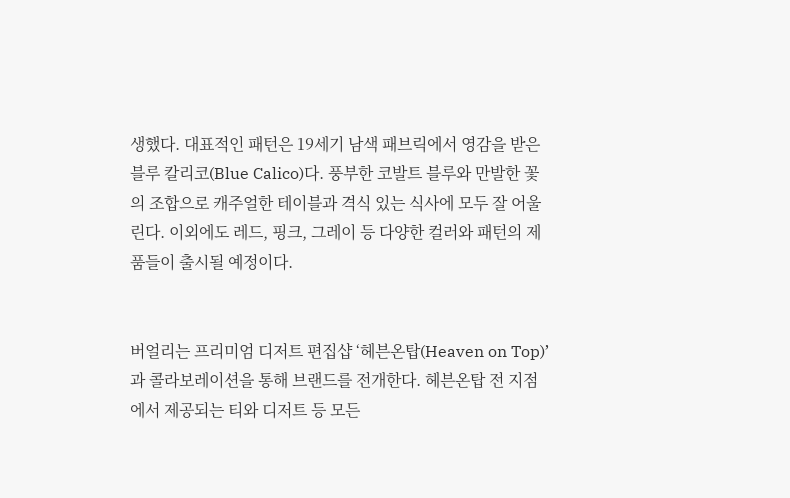생했다. 대표적인 패턴은 19세기 남색 패브릭에서 영감을 받은 블루 칼리코(Blue Calico)다. 풍부한 코발트 블루와 만발한 꽃의 조합으로 캐주얼한 테이블과 격식 있는 식사에 모두 잘 어울린다. 이외에도 레드, 핑크, 그레이 등 다양한 컬러와 패턴의 제품들이 출시될 예정이다.


버얼리는 프리미엄 디저트 편집샵 ‘헤븐온탑(Heaven on Top)’과 콜라보레이션을 통해 브랜드를 전개한다. 헤븐온탑 전 지점에서 제공되는 티와 디저트 등 모든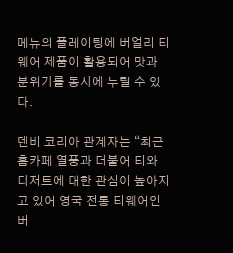메뉴의 플레이팅에 버얼리 티웨어 제품이 활용되어 맛과 분위기를 동시에 누릴 수 있다.

덴비 코리아 관계자는 “최근 홈카페 열풍과 더불어 티와 디저트에 대한 관심이 높아지고 있어 영국 전통 티웨어인 버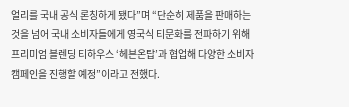얼리를 국내 공식 론칭하게 됐다”며 “단순히 제품을 판매하는 것을 넘어 국내 소비자들에게 영국식 티문화를 전파하기 위해 프리미엄 블렌딩 티하우스 ‘헤븐온탑’과 협업해 다양한 소비자 캠페인을 진행할 예정”이라고 전했다.